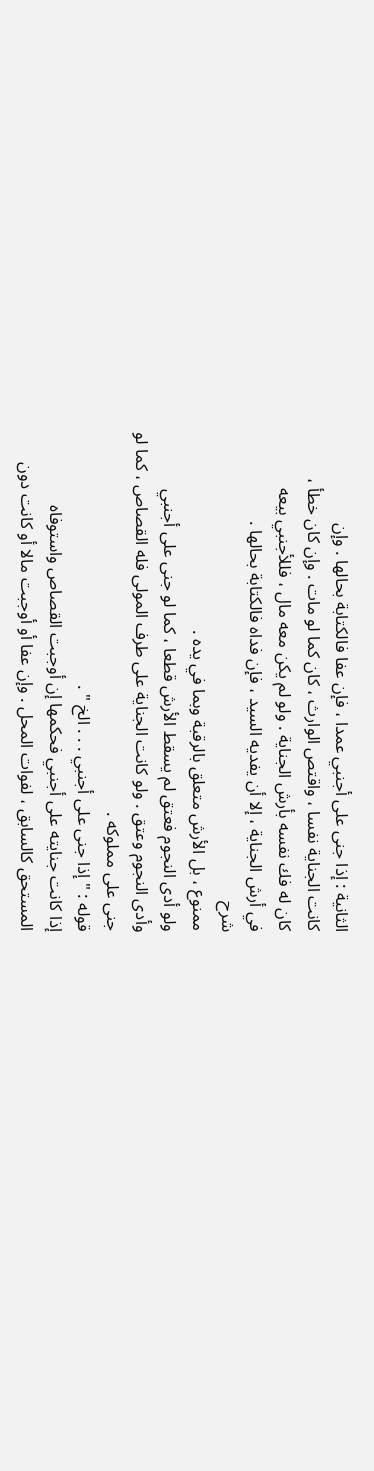الثانية : إذا جنى على أجنبي عمدا ، فإن عفا فالكتابة بحالها . وإن
كانت الجناية نفسا ، واقتص الوارث ، كان كما لو مات . وإن كان خطأ ،
كان له فك نفسه بأرش الجناية . ولو لم يكن معه مال ، فللأجنبي بيعه
في أرش الجناية ، إلا أن يفديه السيد ، فإن فداه فالكتابة بحالها .
شرح
ممنوع ، بل الأرش متعلق بالرقبة وبما في يده .
ولو أدى النجوم فعتق لم يسقط الأرش قطعا ، كما لو جنى على أجنبي
وأدى النجوم وعتق . ولو كانت الجناية على طرف المولى فله القصاص ، كما لو
جنى على مملوكه .
قوله : " إذا جنى على أجنبي . . . الخ " .
إذا كانت جنايته على أجنبي فحكمها إن أوجبت القصاص واستوفاه
المستحق كالسابق ، لفوات المحل . وإن عفا أو أوجبت مالا أو كانت دون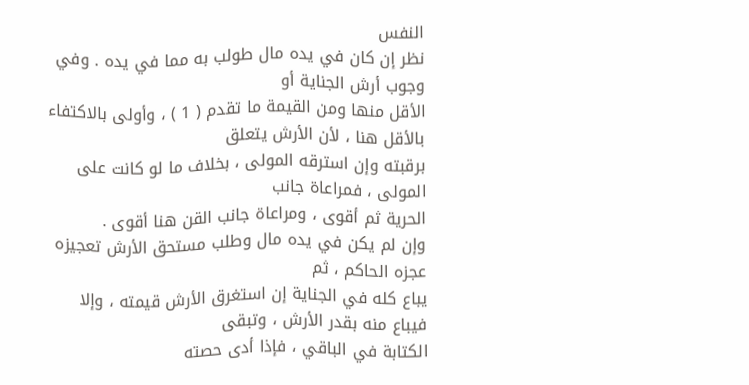النفس
نظر إن كان في يده مال طولب به مما في يده . وفي وجوب أرش الجناية أو
الأقل منها ومن القيمة ما تقدم ( 1 ) ، وأولى بالاكتفاء بالأقل هنا ، لأن الأرش يتعلق
برقبته وإن استرقه المولى ، بخلاف ما لو كانت على المولى ، فمراعاة جانب
الحرية ثم أقوى ، ومراعاة جانب القن هنا أقوى .
وإن لم يكن في يده مال وطلب مستحق الأرش تعجيزه عجزه الحاكم ، ثم
يباع كله في الجناية إن استغرق الأرش قيمته ، وإلا فيباع منه بقدر الأرش ، وتبقى
الكتابة في الباقي ، فإذا أدى حصته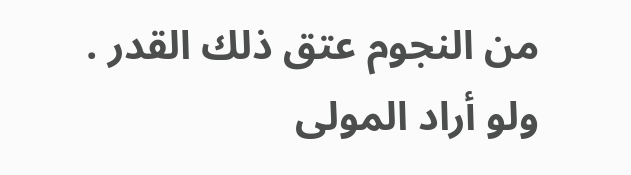من النجوم عتق ذلك القدر .
ولو أراد المولى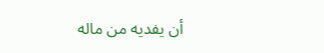أن يفديه من ماله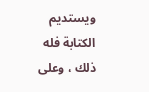ويستديم الكتابة فله ذلك ، وعلى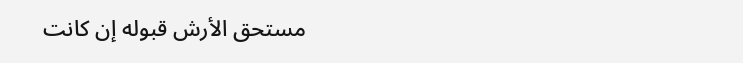مستحق الأرش قبوله إن كانت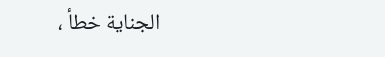الجناية خطأ ،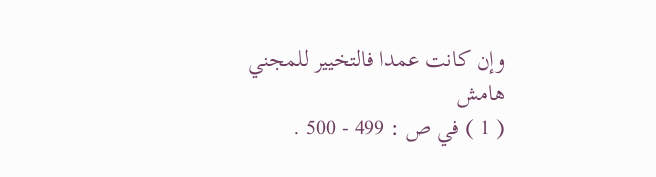وإن كانت عمدا فالتخيير للمجني
هامش
( 1 ) في ص : 499 - 500 .